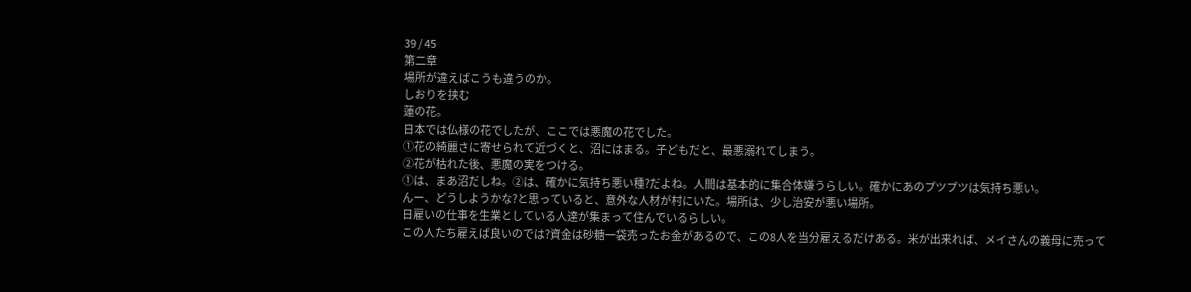39 / 45
第二章
場所が違えばこうも違うのか。
しおりを挟む
蓮の花。
日本では仏様の花でしたが、ここでは悪魔の花でした。
①花の綺麗さに寄せられて近づくと、沼にはまる。子どもだと、最悪溺れてしまう。
②花が枯れた後、悪魔の実をつける。
①は、まあ沼だしね。②は、確かに気持ち悪い種?だよね。人間は基本的に集合体嫌うらしい。確かにあのプツプツは気持ち悪い。
んー、どうしようかな?と思っていると、意外な人材が村にいた。場所は、少し治安が悪い場所。
日雇いの仕事を生業としている人達が集まって住んでいるらしい。
この人たち雇えば良いのでは?資金は砂糖一袋売ったお金があるので、この8人を当分雇えるだけある。米が出来れば、メイさんの義母に売って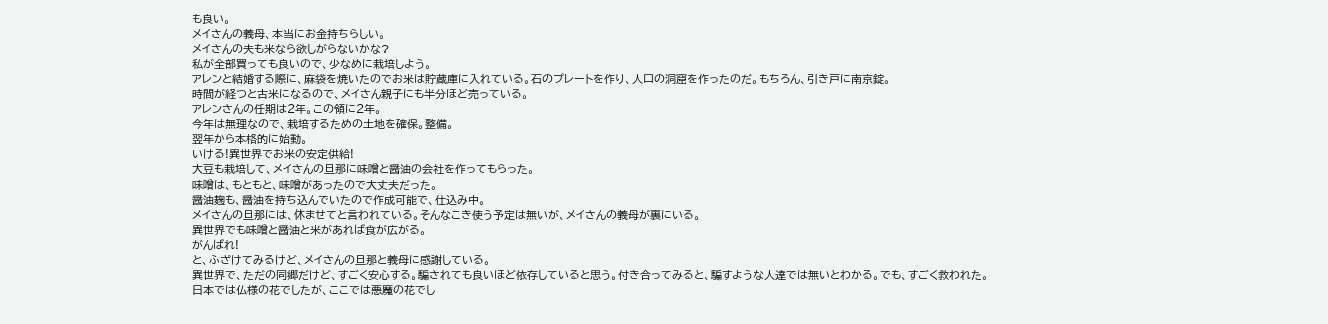も良い。
メイさんの義母、本当にお金持ちらしい。
メイさんの夫も米なら欲しがらないかな?
私が全部買っても良いので、少なめに栽培しよう。
アレンと結婚する際に、麻袋を焼いたのでお米は貯蔵庫に入れている。石のプレートを作り、人口の洞窟を作ったのだ。もちろん、引き戸に南京錠。
時間が経つと古米になるので、メイさん親子にも半分ほど売っている。
アレンさんの任期は2年。この領に2年。
今年は無理なので、栽培するための土地を確保。整備。
翌年から本格的に始動。
いける!異世界でお米の安定供給!
大豆も栽培して、メイさんの旦那に味噌と醤油の会社を作ってもらった。
味噌は、もともと、味噌があったので大丈夫だった。
醤油麹も、醤油を持ち込んでいたので作成可能で、仕込み中。
メイさんの旦那には、休ませてと言われている。そんなこき使う予定は無いが、メイさんの義母が裏にいる。
異世界でも味噌と醤油と米があれば食が広がる。
がんばれ!
と、ふざけてみるけど、メイさんの旦那と義母に感謝している。
異世界で、ただの同郷だけど、すごく安心する。騙されても良いほど依存していると思う。付き合ってみると、騙すような人達では無いとわかる。でも、すごく救われた。
日本では仏様の花でしたが、ここでは悪魔の花でし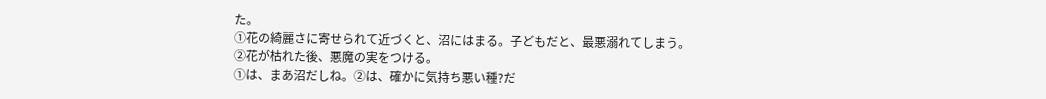た。
①花の綺麗さに寄せられて近づくと、沼にはまる。子どもだと、最悪溺れてしまう。
②花が枯れた後、悪魔の実をつける。
①は、まあ沼だしね。②は、確かに気持ち悪い種?だ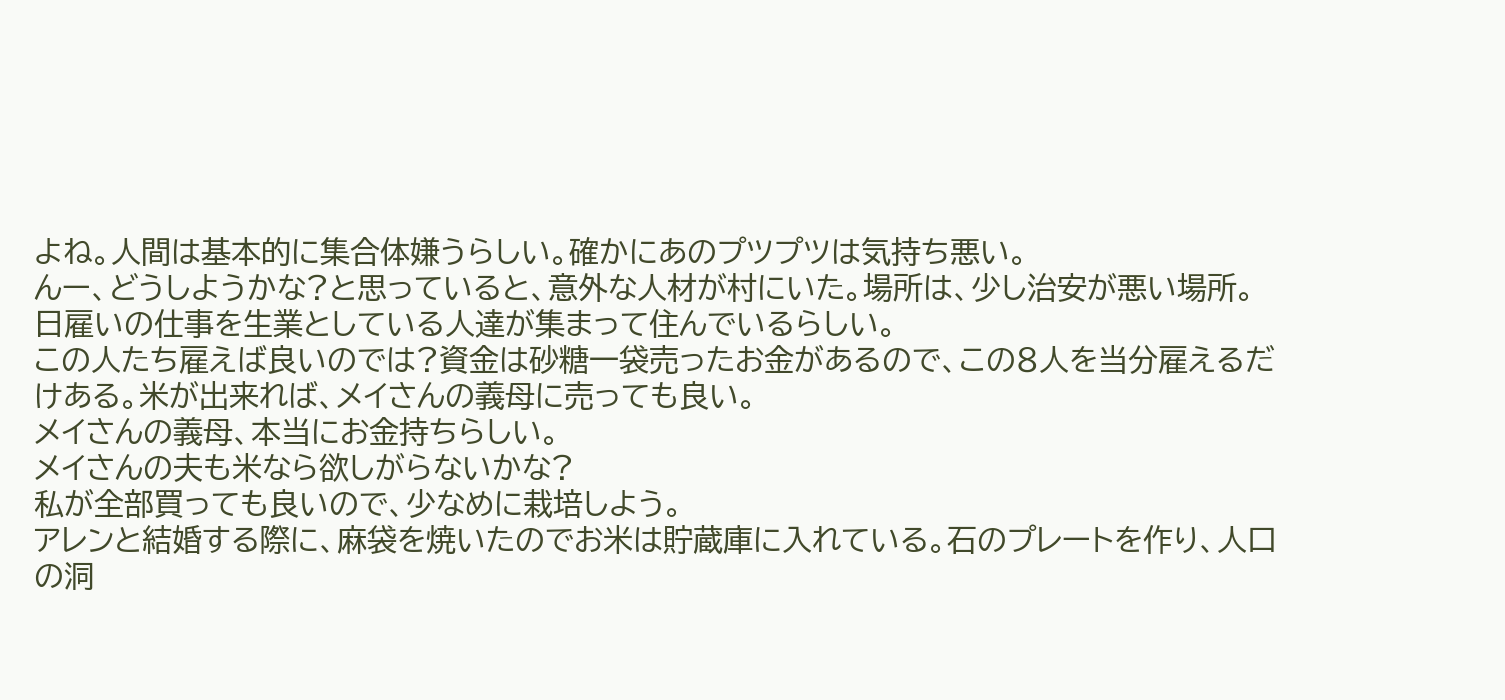よね。人間は基本的に集合体嫌うらしい。確かにあのプツプツは気持ち悪い。
んー、どうしようかな?と思っていると、意外な人材が村にいた。場所は、少し治安が悪い場所。
日雇いの仕事を生業としている人達が集まって住んでいるらしい。
この人たち雇えば良いのでは?資金は砂糖一袋売ったお金があるので、この8人を当分雇えるだけある。米が出来れば、メイさんの義母に売っても良い。
メイさんの義母、本当にお金持ちらしい。
メイさんの夫も米なら欲しがらないかな?
私が全部買っても良いので、少なめに栽培しよう。
アレンと結婚する際に、麻袋を焼いたのでお米は貯蔵庫に入れている。石のプレートを作り、人口の洞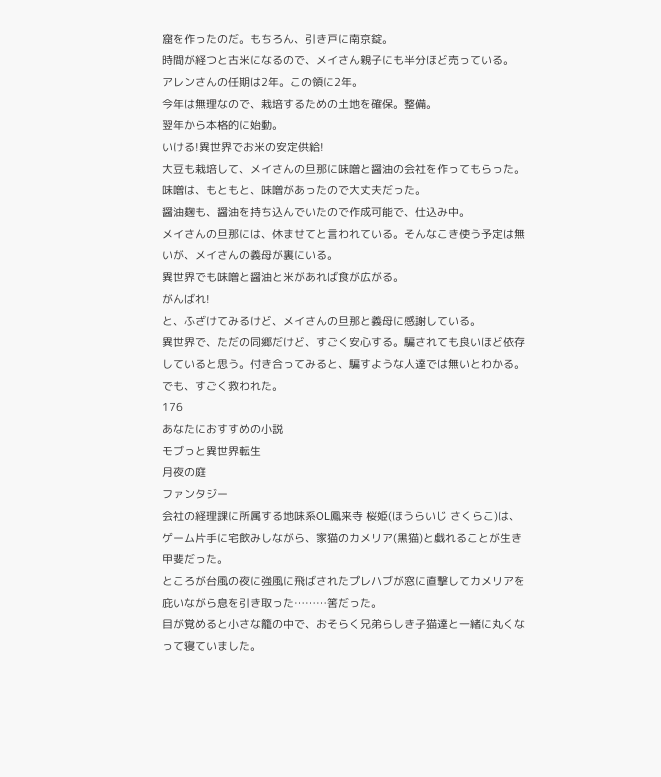窟を作ったのだ。もちろん、引き戸に南京錠。
時間が経つと古米になるので、メイさん親子にも半分ほど売っている。
アレンさんの任期は2年。この領に2年。
今年は無理なので、栽培するための土地を確保。整備。
翌年から本格的に始動。
いける!異世界でお米の安定供給!
大豆も栽培して、メイさんの旦那に味噌と醤油の会社を作ってもらった。
味噌は、もともと、味噌があったので大丈夫だった。
醤油麹も、醤油を持ち込んでいたので作成可能で、仕込み中。
メイさんの旦那には、休ませてと言われている。そんなこき使う予定は無いが、メイさんの義母が裏にいる。
異世界でも味噌と醤油と米があれば食が広がる。
がんばれ!
と、ふざけてみるけど、メイさんの旦那と義母に感謝している。
異世界で、ただの同郷だけど、すごく安心する。騙されても良いほど依存していると思う。付き合ってみると、騙すような人達では無いとわかる。でも、すごく救われた。
176
あなたにおすすめの小説
モブっと異世界転生
月夜の庭
ファンタジー
会社の経理課に所属する地味系OL鳳来寺 桜姫(ほうらいじ さくらこ)は、ゲーム片手に宅飲みしながら、家猫のカメリア(黒猫)と戯れることが生き甲斐だった。
ところが台風の夜に強風に飛ばされたプレハブが窓に直撃してカメリアを庇いながら息を引き取った………筈だった。
目が覚めると小さな籠の中で、おそらく兄弟らしき子猫達と一緒に丸くなって寝ていました。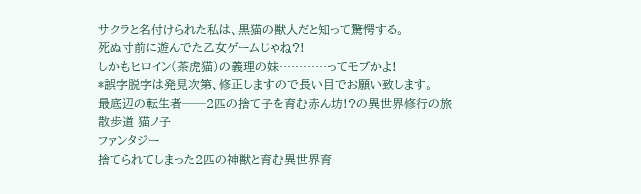サクラと名付けられた私は、黒猫の獣人だと知って驚愕する。
死ぬ寸前に遊んでた乙女ゲームじゃね?!
しかもヒロイン(茶虎猫)の義理の妹…………ってモブかよ!
*誤字脱字は発見次第、修正しますので長い目でお願い致します。
最底辺の転生者──2匹の捨て子を育む赤ん坊!?の異世界修行の旅
散歩道 猫ノ子
ファンタジー
捨てられてしまった2匹の神獣と育む異世界育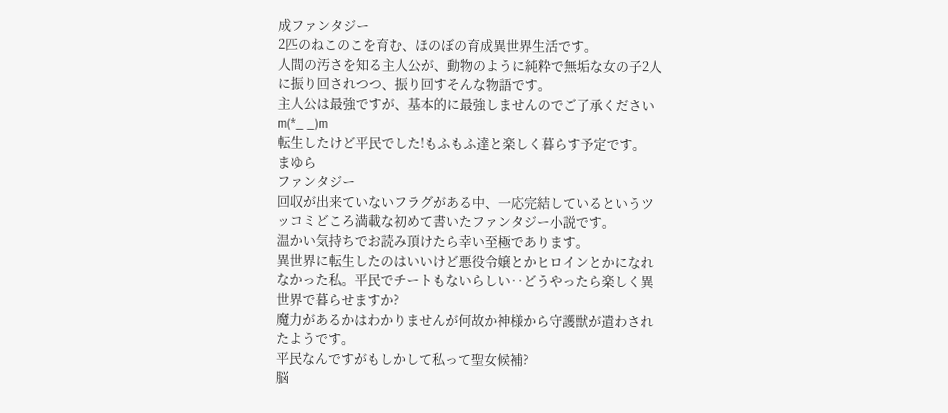成ファンタジー
2匹のねこのこを育む、ほのぼの育成異世界生活です。
人間の汚さを知る主人公が、動物のように純粋で無垢な女の子2人に振り回されつつ、振り回すそんな物語です。
主人公は最強ですが、基本的に最強しませんのでご了承くださいm(*_ _)m
転生したけど平民でした!もふもふ達と楽しく暮らす予定です。
まゆら
ファンタジー
回収が出来ていないフラグがある中、一応完結しているというツッコミどころ満載な初めて書いたファンタジー小説です。
温かい気持ちでお読み頂けたら幸い至極であります。
異世界に転生したのはいいけど悪役令嬢とかヒロインとかになれなかった私。平民でチートもないらしい‥どうやったら楽しく異世界で暮らせますか?
魔力があるかはわかりませんが何故か神様から守護獣が遣わされたようです。
平民なんですがもしかして私って聖女候補?
脳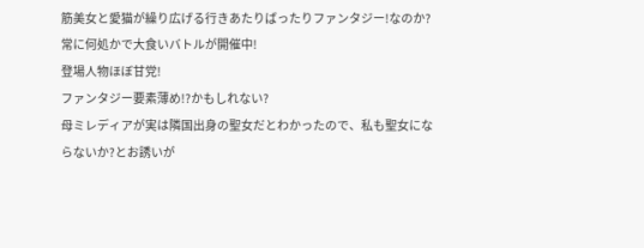筋美女と愛猫が繰り広げる行きあたりばったりファンタジー!なのか?
常に何処かで大食いバトルが開催中!
登場人物ほぼ甘党!
ファンタジー要素薄め!?かもしれない?
母ミレディアが実は隣国出身の聖女だとわかったので、私も聖女にならないか?とお誘いが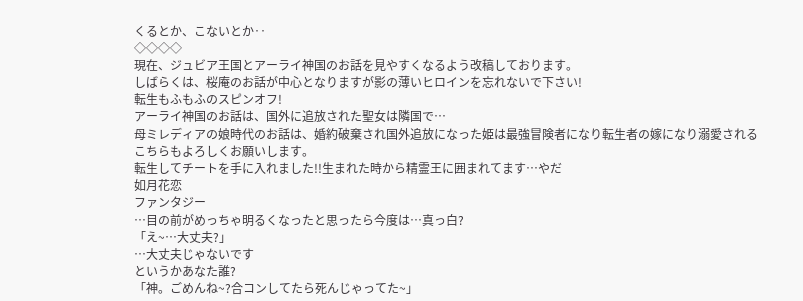くるとか、こないとか‥
◇◇◇◇
現在、ジュビア王国とアーライ神国のお話を見やすくなるよう改稿しております。
しばらくは、桜庵のお話が中心となりますが影の薄いヒロインを忘れないで下さい!
転生もふもふのスピンオフ!
アーライ神国のお話は、国外に追放された聖女は隣国で…
母ミレディアの娘時代のお話は、婚約破棄され国外追放になった姫は最強冒険者になり転生者の嫁になり溺愛される
こちらもよろしくお願いします。
転生してチートを手に入れました!!生まれた時から精霊王に囲まれてます…やだ
如月花恋
ファンタジー
…目の前がめっちゃ明るくなったと思ったら今度は…真っ白?
「え~…大丈夫?」
…大丈夫じゃないです
というかあなた誰?
「神。ごめんね~?合コンしてたら死んじゃってた~」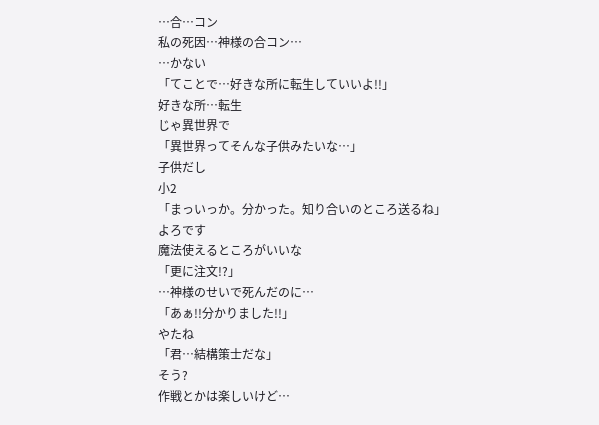…合…コン
私の死因…神様の合コン…
…かない
「てことで…好きな所に転生していいよ!!」
好きな所…転生
じゃ異世界で
「異世界ってそんな子供みたいな…」
子供だし
小2
「まっいっか。分かった。知り合いのところ送るね」
よろです
魔法使えるところがいいな
「更に注文!?」
…神様のせいで死んだのに…
「あぁ!!分かりました!!」
やたね
「君…結構策士だな」
そう?
作戦とかは楽しいけど…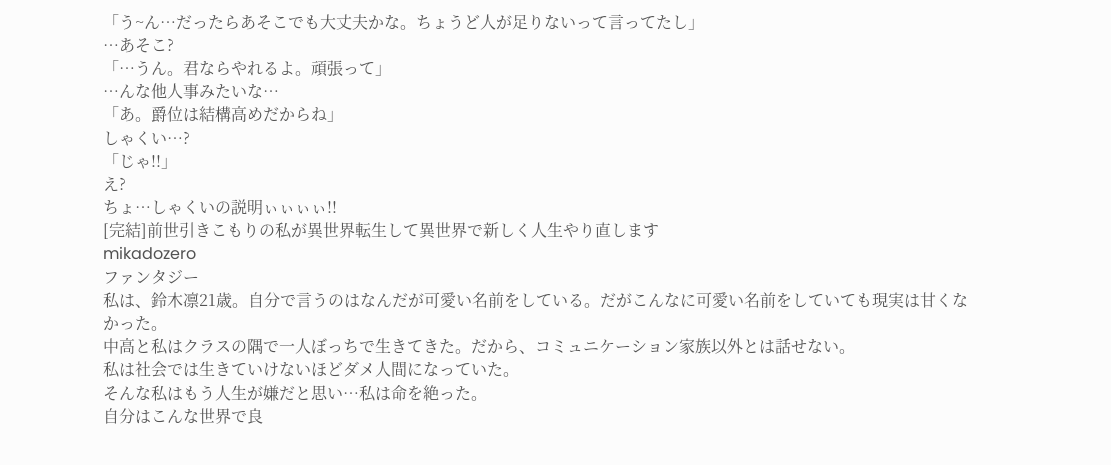「う~ん…だったらあそこでも大丈夫かな。ちょうど人が足りないって言ってたし」
…あそこ?
「…うん。君ならやれるよ。頑張って」
…んな他人事みたいな…
「あ。爵位は結構高めだからね」
しゃくい…?
「じゃ!!」
え?
ちょ…しゃくいの説明ぃぃぃぃ!!
[完結]前世引きこもりの私が異世界転生して異世界で新しく人生やり直します
mikadozero
ファンタジー
私は、鈴木凛21歳。自分で言うのはなんだが可愛い名前をしている。だがこんなに可愛い名前をしていても現実は甘くなかった。
中高と私はクラスの隅で一人ぼっちで生きてきた。だから、コミュニケーション家族以外とは話せない。
私は社会では生きていけないほどダメ人間になっていた。
そんな私はもう人生が嫌だと思い…私は命を絶った。
自分はこんな世界で良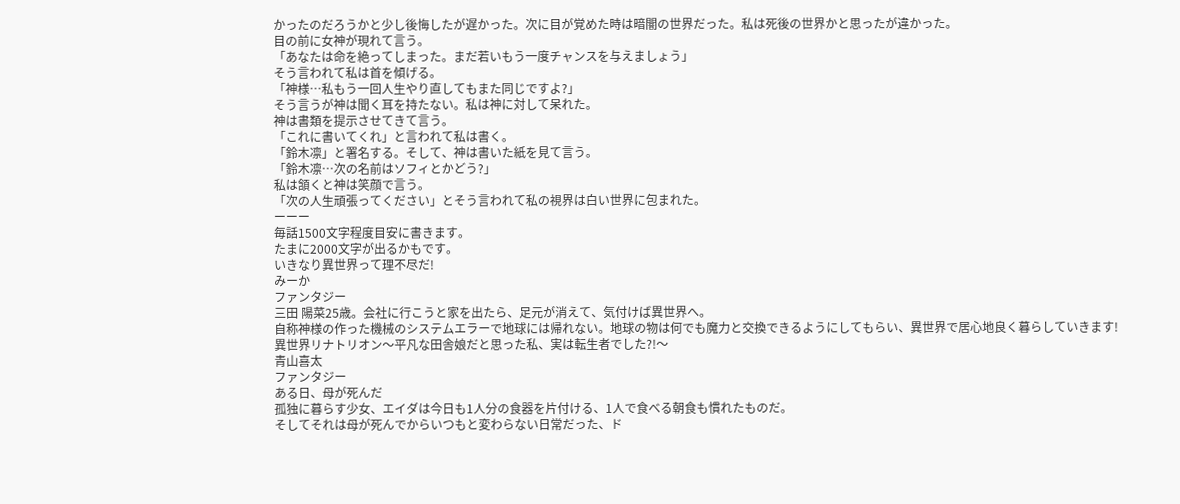かったのだろうかと少し後悔したが遅かった。次に目が覚めた時は暗闇の世界だった。私は死後の世界かと思ったが違かった。
目の前に女神が現れて言う。
「あなたは命を絶ってしまった。まだ若いもう一度チャンスを与えましょう」
そう言われて私は首を傾げる。
「神様…私もう一回人生やり直してもまた同じですよ?」
そう言うが神は聞く耳を持たない。私は神に対して呆れた。
神は書類を提示させてきて言う。
「これに書いてくれ」と言われて私は書く。
「鈴木凛」と署名する。そして、神は書いた紙を見て言う。
「鈴木凛…次の名前はソフィとかどう?」
私は頷くと神は笑顔で言う。
「次の人生頑張ってください」とそう言われて私の視界は白い世界に包まれた。
ーーー
毎話1500文字程度目安に書きます。
たまに2000文字が出るかもです。
いきなり異世界って理不尽だ!
みーか
ファンタジー
三田 陽菜25歳。会社に行こうと家を出たら、足元が消えて、気付けば異世界へ。
自称神様の作った機械のシステムエラーで地球には帰れない。地球の物は何でも魔力と交換できるようにしてもらい、異世界で居心地良く暮らしていきます!
異世界リナトリオン〜平凡な田舎娘だと思った私、実は転生者でした?!〜
青山喜太
ファンタジー
ある日、母が死んだ
孤独に暮らす少女、エイダは今日も1人分の食器を片付ける、1人で食べる朝食も慣れたものだ。
そしてそれは母が死んでからいつもと変わらない日常だった、ド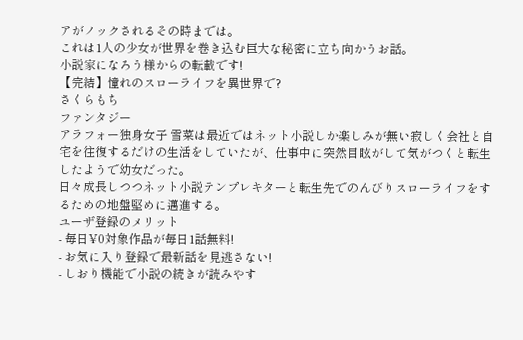アがノックされるその時までは。
これは1人の少女が世界を巻き込む巨大な秘密に立ち向かうお話。
小説家になろう様からの転載です!
【完結】憧れのスローライフを異世界で?
さくらもち
ファンタジー
アラフォー独身女子 雪菜は最近ではネット小説しか楽しみが無い寂しく会社と自宅を往復するだけの生活をしていたが、仕事中に突然目眩がして気がつくと転生したようで幼女だった。
日々成長しつつネット小説テンプレキターと転生先でのんびりスローライフをするための地盤堅めに邁進する。
ユーザ登録のメリット
- 毎日¥0対象作品が毎日1話無料!
- お気に入り登録で最新話を見逃さない!
- しおり機能で小説の続きが読みやす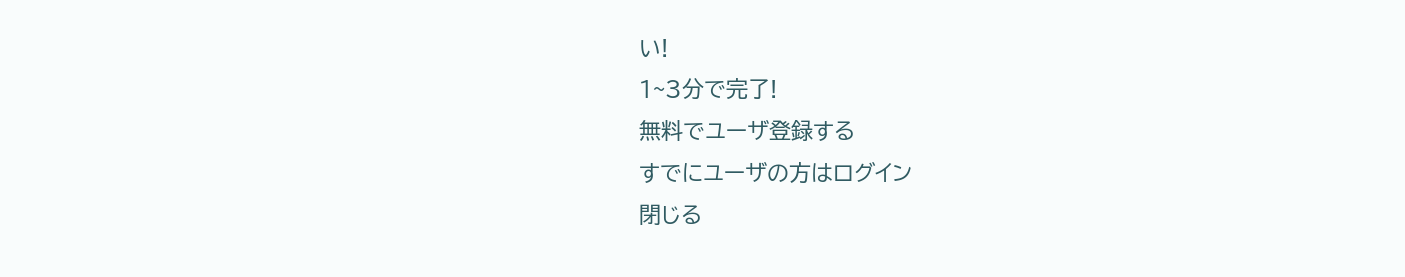い!
1~3分で完了!
無料でユーザ登録する
すでにユーザの方はログイン
閉じる